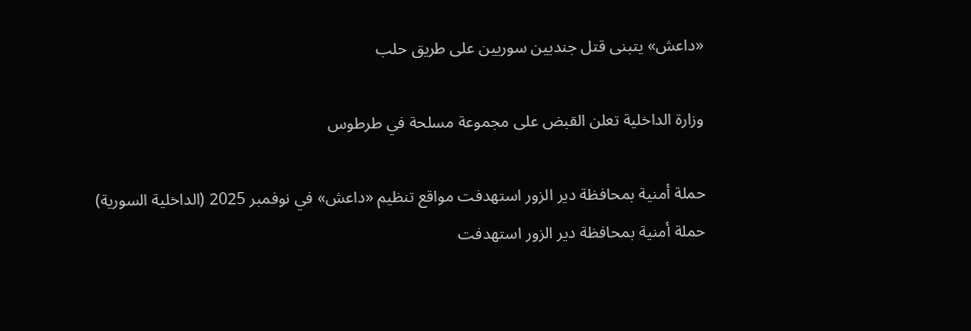«داعش» يتبنى قتل جنديين سوريين على طريق حلب

وزارة الداخلية تعلن القبض على مجموعة مسلحة في طرطوس

حملة أمنية بمحافظة دير الزور استهدفت مواقع تنظيم «داعش» في نوفمبر 2025 (الداخلية السورية)
حملة أمنية بمحافظة دير الزور استهدفت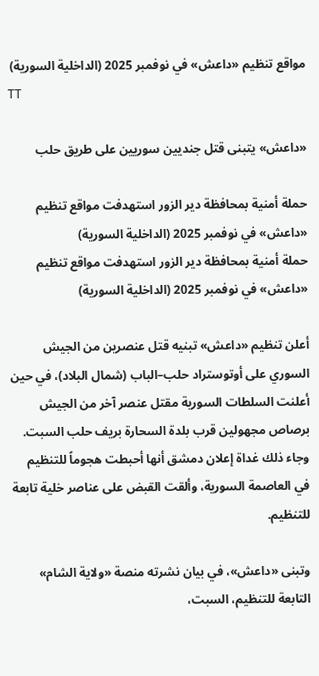مواقع تنظيم «داعش» في نوفمبر 2025 (الداخلية السورية)
TT

«داعش» يتبنى قتل جنديين سوريين على طريق حلب

حملة أمنية بمحافظة دير الزور استهدفت مواقع تنظيم «داعش» في نوفمبر 2025 (الداخلية السورية)
حملة أمنية بمحافظة دير الزور استهدفت مواقع تنظيم «داعش» في نوفمبر 2025 (الداخلية السورية)

أعلن تنظيم «داعش» تبنيه قتل عنصرين من الجيش السوري على أوتوستراد حلب–الباب (شمال البلاد)، في حين أعلنت السلطات السورية مقتل عنصر آخر من الجيش برصاص مجهولين قرب بلدة السحارة بريف حلب السبت. وجاء ذلك غداة إعلان دمشق أنها أحبطت هجوماً للتنظيم في العاصمة السورية، وألقت القبض على عناصر خلية تابعة للتنظيم.

وتبنى «داعش»، في بيان نشرته منصة «ولاية الشام» التابعة للتنظيم، السبت،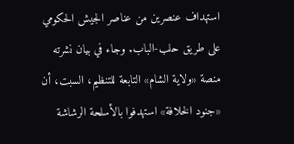استهداف عنصرين من عناصر الجيش الحكومي على طريق حلب-الباب. وجاء في بيان نشرته منصة «ولاية الشام» التابعة للتنظيم، السبت، أن «جنود الخلافة» استهدفوا بالأسلحة الرشاشة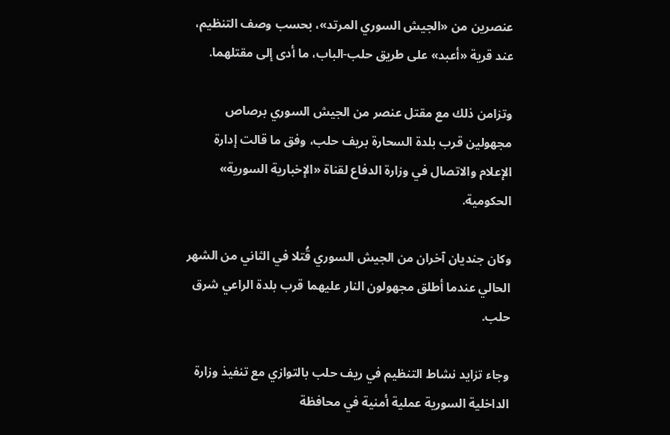عنصرين من «الجيش السوري المرتد»، بحسب وصف التنظيم، عند قرية «أعبد» على طريق حلب-الباب، ما أدى إلى مقتلهما.

وتزامن ذلك مع مقتل عنصر من الجيش السوري برصاص مجهولين قرب بلدة السحارة بريف حلب، وفق ما قالت إدارة الإعلام والاتصال في وزارة الدفاع لقناة «الإخبارية السورية» الحكومية.

وكان جنديان آخران من الجيش السوري قُتلا في الثاني من الشهر الحالي عندما أطلق مجهولون النار عليهما قرب بلدة الراعي شرق حلب.

وجاء تزايد نشاط التنظيم في ريف حلب بالتوازي مع تنفيذ وزارة الداخلية السورية عملية أمنية في محافظة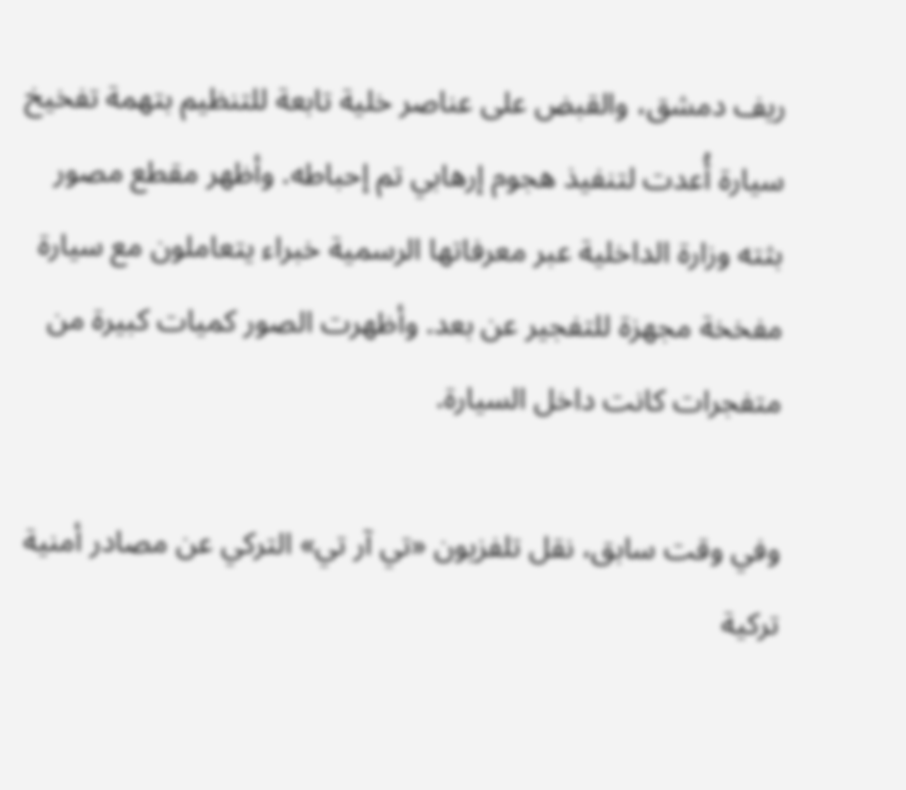ريف دمشق، والقبض على عناصر خلية تابعة للتنظيم بتهمة تفخيخ سيارة أُعدت لتنفيذ هجوم إرهابي تم إحباطه. وأظهر مقطع مصور بثته وزارة الداخلية عبر معرفاتها الرسمية خبراء يتعاملون مع سيارة مفخخة مجهزة للتفجير عن بعد. وأظهرت الصور كميات كبيرة من متفجرات كانت داخل السيارة.

وفي وقت سابق، نقل تلفزيون «تي آر تي» التركي عن مصادر أمنية تركية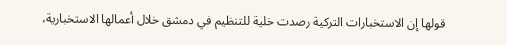قولها إن الاستخبارات التركية رصدت خلية للتنظيم في دمشق خلال أعمالها الاستخبارية،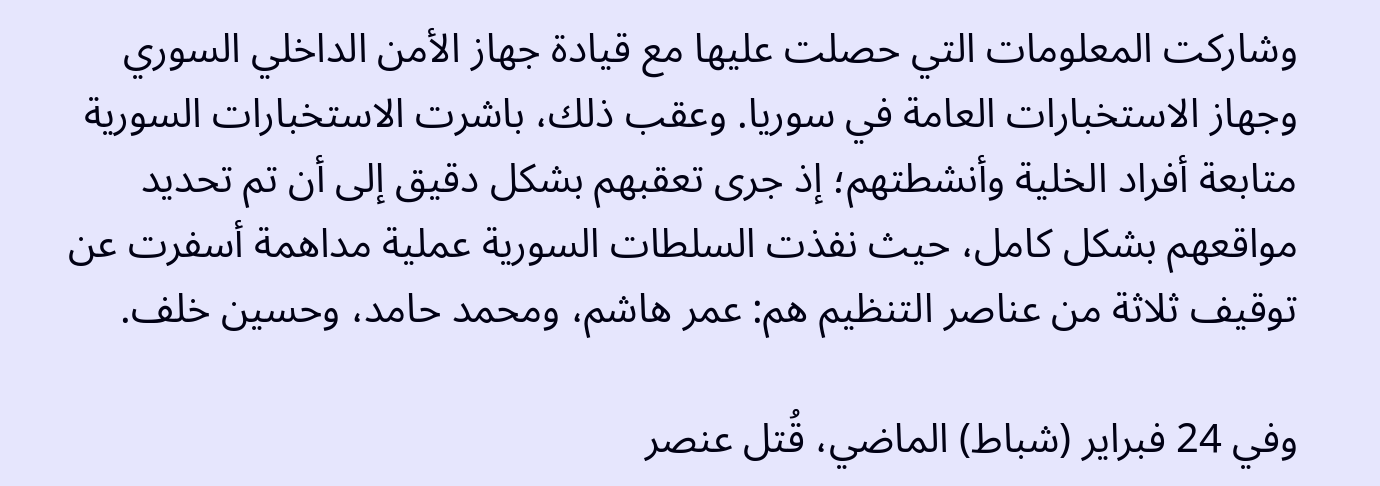وشاركت المعلومات التي حصلت عليها مع قيادة جهاز الأمن الداخلي السوري وجهاز الاستخبارات العامة في سوريا. وعقب ذلك، باشرت الاستخبارات السورية متابعة أفراد الخلية وأنشطتهم؛ إذ جرى تعقبهم بشكل دقيق إلى أن تم تحديد مواقعهم بشكل كامل، حيث نفذت السلطات السورية عملية مداهمة أسفرت عن توقيف ثلاثة من عناصر التنظيم هم: عمر هاشم، ومحمد حامد، وحسين خلف.

وفي 24 فبراير (شباط) الماضي، قُتل عنصر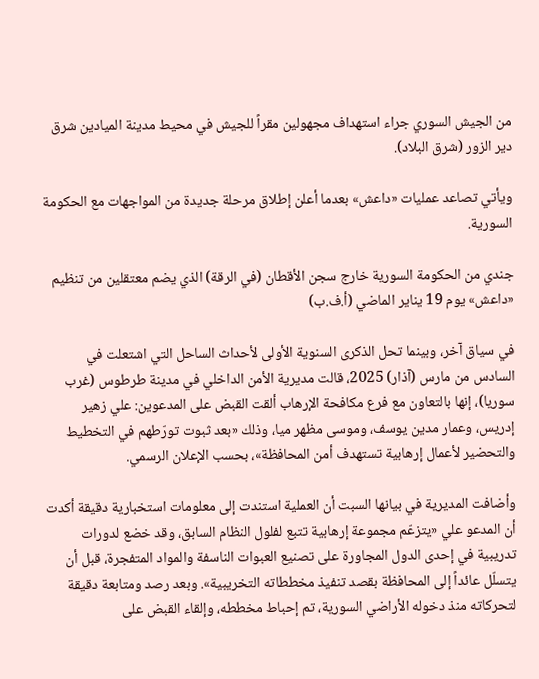من الجيش السوري جراء استهداف مجهولين مقراً للجيش في محيط مدينة الميادين شرق دير الزور (شرق البلاد).

ويأتي تصاعد عمليات «داعش» بعدما أعلن إطلاق مرحلة جديدة من المواجهات مع الحكومة السورية.

جندي من الحكومة السورية خارج سجن الأقطان (في الرقة) الذي يضم معتقلين من تنظيم «داعش» يوم 19 يناير الماضي (أ.ف.ب)

في سياق آخر، وبينما تحل الذكرى السنوية الأولى لأحداث الساحل التي اشتعلت في السادس من مارس (آذار) 2025، قالت مديرية الأمن الداخلي في مدينة طرطوس (غرب سوريا)، إنها بالتعاون مع فرع مكافحة الإرهاب ألقت القبض على المدعوين: علي زهير إدريس، وعمار مدين يوسف، وموسى مظهر ميا، وذلك «بعد ثبوت تورّطهم في التخطيط والتحضير لأعمال إرهابية تستهدف أمن المحافظة»، بحسب الإعلان الرسمي.

وأضافت المديرية في بيانها السبت أن العملية استندت إلى معلومات استخبارية دقيقة أكدت أن المدعو علي «يتزعّم مجموعة إرهابية تتبع لفلول النظام السابق، وقد خضع لدورات تدريبية في إحدى الدول المجاورة على تصنيع العبوات الناسفة والمواد المتفجرة، قبل أن يتسلّل عائداً إلى المحافظة بقصد تنفيذ مخططاته التخريبية». وبعد رصد ومتابعة دقيقة لتحركاته منذ دخوله الأراضي السورية، تم إحباط مخططه، وإلقاء القبض على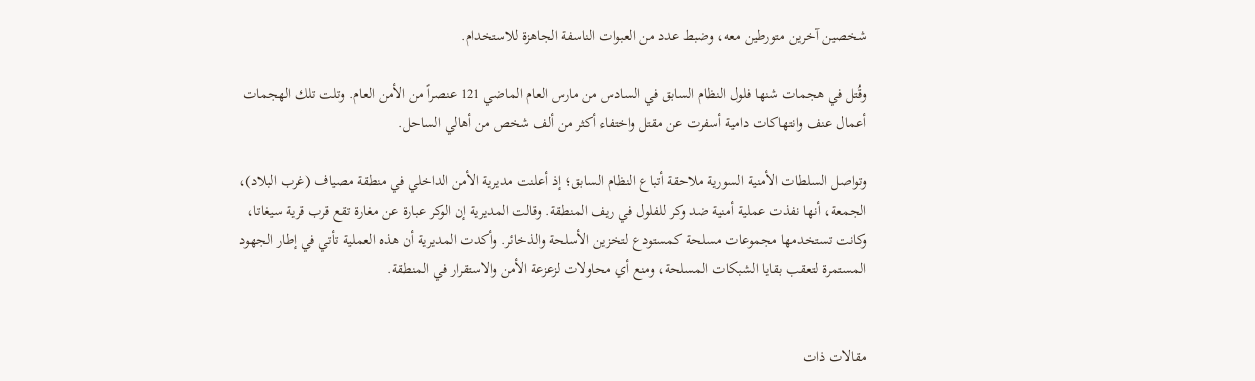شخصين آخرين متورطين معه، وضبط عدد من العبوات الناسفة الجاهزة للاستخدام.

وقُتل في هجمات شنها فلول النظام السابق في السادس من مارس العام الماضي 121 عنصراً من الأمن العام. وتلت تلك الهجمات أعمال عنف وانتهاكات دامية أسفرت عن مقتل واختفاء أكثر من ألف شخص من أهالي الساحل.

وتواصل السلطات الأمنية السورية ملاحقة أتباع النظام السابق؛ إذ أعلنت مديرية الأمن الداخلي في منطقة مصياف (غرب البلاد)، الجمعة، أنها نفذت عملية أمنية ضد وكر للفلول في ريف المنطقة. وقالت المديرية إن الوكر عبارة عن مغارة تقع قرب قرية سيغاتا، وكانت تستخدمها مجموعات مسلحة كمستودع لتخزين الأسلحة والذخائر. وأكدت المديرية أن هذه العملية تأتي في إطار الجهود المستمرة لتعقب بقايا الشبكات المسلحة، ومنع أي محاولات لزعزعة الأمن والاستقرار في المنطقة.


مقالات ذات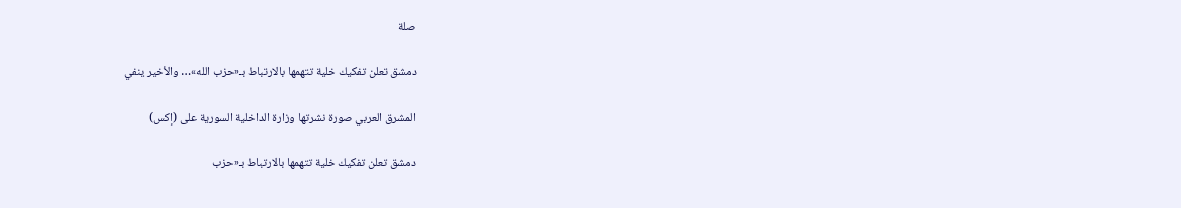صلة

دمشق تعلن تفكيك خلية تتهمها بالارتباط بـ«حزب الله»… والأخير ينفي

المشرق العربي صورة نشرتها وزارة الداخلية السورية على (إكس)

دمشق تعلن تفكيك خلية تتهمها بالارتباط بـ«حزب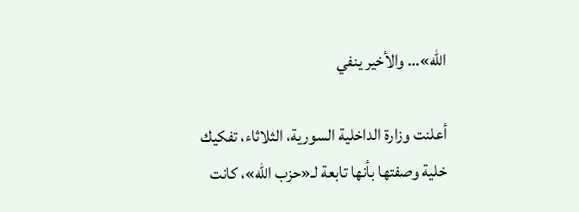الله»… والأخير ينفي

أعلنت وزارة الداخلية السورية، الثلاثاء، تفكيك خلية وصفتها بأنها تابعة لـ«حزب الله»، كانت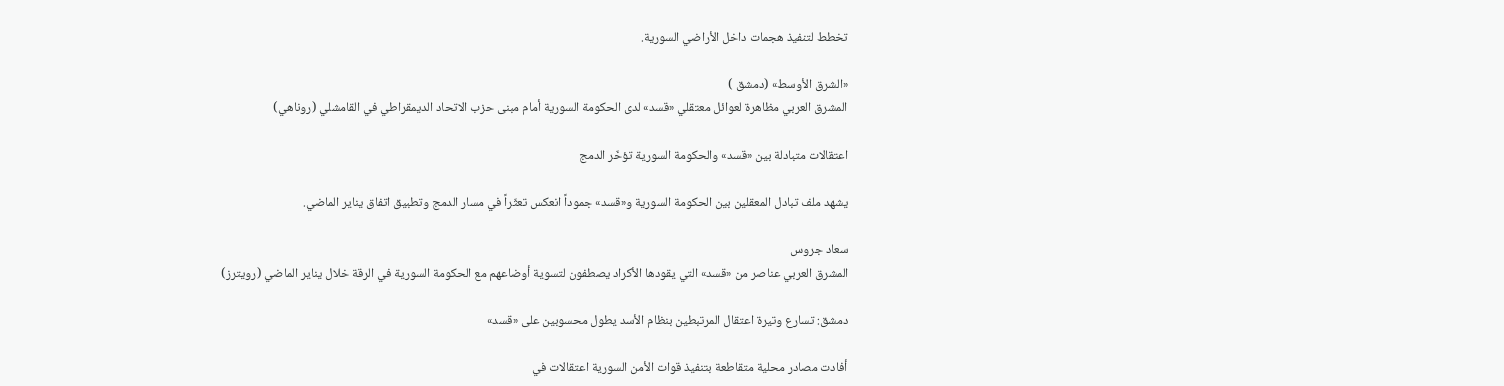تخطط لتنفيذ هجمات داخل الأراضي السورية.

«الشرق الأوسط» (دمشق )
المشرق العربي مظاهرة لعوائل معتقلي «قسد» لدى الحكومة السورية أمام مبنى حزب الاتحاد الديمقراطي في القامشلي (روناهي)

اعتقالات متبادلة بين «قسد» والحكومة السورية تؤخّر الدمج

يشهد ملف تبادل المعقلين بين الحكومة السورية و«قسد» جموداً انعكس تعثّراً في مسار الدمج وتطبيق اتفاق يناير الماضي.

سعاد جروس
المشرق العربي عناصر من «قسد» التي يقودها الأكراد يصطفون لتسوية أوضاعهم مع الحكومة السورية في الرقة خلال يناير الماضي (رويترز)

دمشق: تسارع وتيرة اعتقال المرتبطين بنظام الأسد يطول محسوبين على «قسد»

أفادت مصادر محلية متقاطعة بتنفيذ قوات الأمن السورية اعتقالات في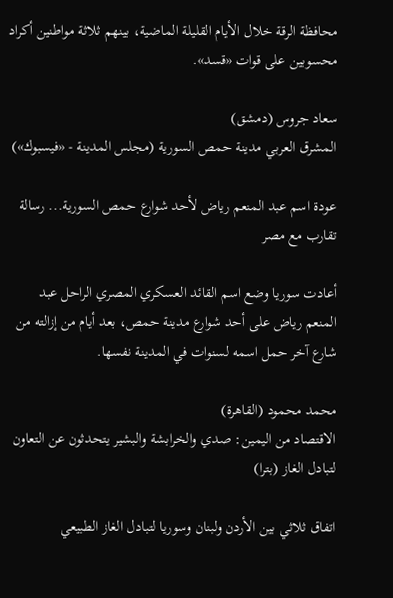محافظة الرقة خلال الأيام القليلة الماضية، بينهم ثلاثة مواطنين أكراد محسوبين على قوات «قسد».

سعاد جروس (دمشق)
المشرق العربي مدينة حمص السورية (مجلس المدينة - «فيسبوك»)

عودة اسم عبد المنعم رياض لأحد شوارع حمص السورية... رسالة تقارب مع مصر

أعادت سوريا وضع اسم القائد العسكري المصري الراحل عبد المنعم رياض على أحد شوارع مدينة حمص، بعد أيام من إزالته من شارع آخر حمل اسمه لسنوات في المدينة نفسها.

محمد محمود (القاهرة)
الاقتصاد من اليمين: صدي والخرابشة والبشير يتحدثون عن التعاون لتبادل الغاز (بترا)

اتفاق ثلاثي بين الأردن ولبنان وسوريا لتبادل الغاز الطبيعي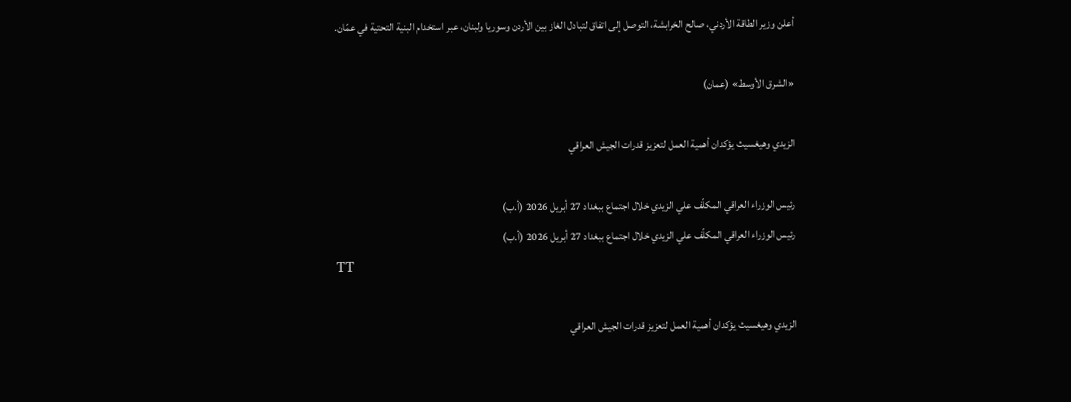أعلن وزير الطاقة الأردني، صالح الخرابشة، التوصل إلى اتفاق لتبادل الغاز بين الأردن وسوريا ولبنان، عبر استخدام البنية التحتية في عمّان.

«الشرق الأوسط» (عمان)

الزيدي وهيغسيث يؤكدان أهمية العمل لتعزيز قدرات الجيش العراقي

رئيس الوزراء العراقي المكلّف علي الزيدي خلال اجتماع ببغداد 27 أبريل 2026 (أ.ب)
رئيس الوزراء العراقي المكلّف علي الزيدي خلال اجتماع ببغداد 27 أبريل 2026 (أ.ب)
TT

الزيدي وهيغسيث يؤكدان أهمية العمل لتعزيز قدرات الجيش العراقي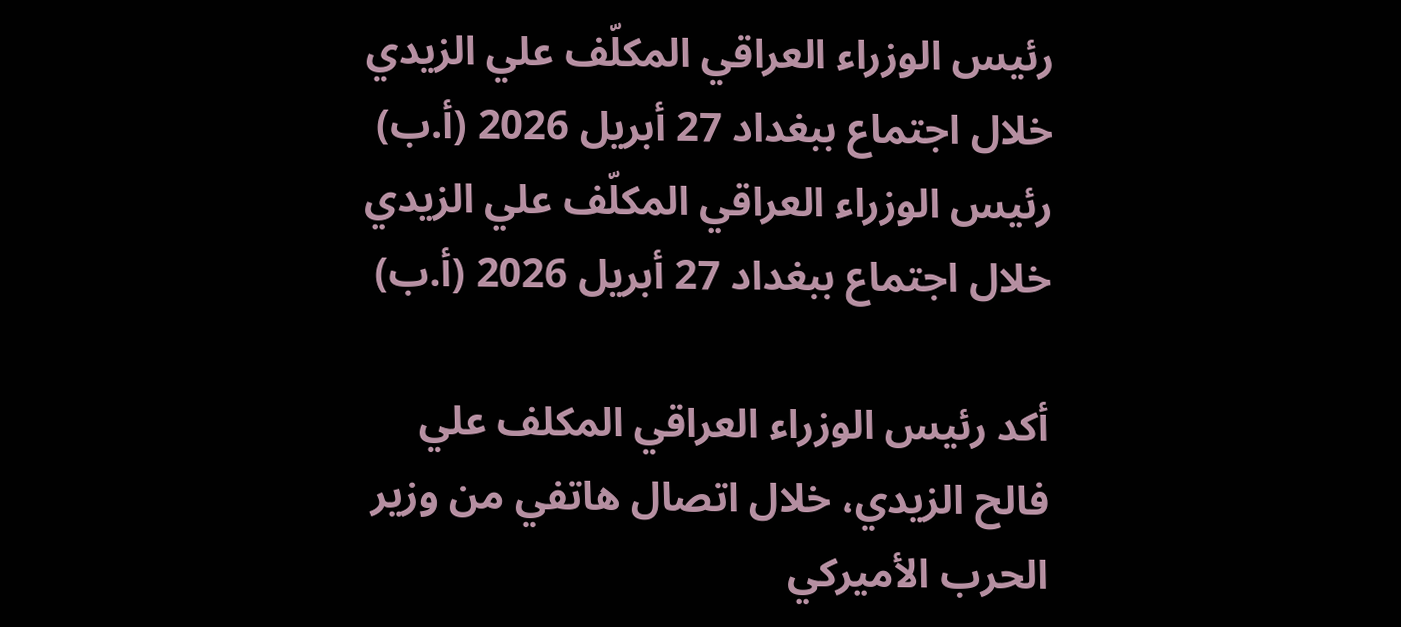رئيس الوزراء العراقي المكلّف علي الزيدي خلال اجتماع ببغداد 27 أبريل 2026 (أ.ب)
رئيس الوزراء العراقي المكلّف علي الزيدي خلال اجتماع ببغداد 27 أبريل 2026 (أ.ب)

أكد رئيس الوزراء العراقي المكلف علي فالح الزيدي، خلال اتصال هاتفي من وزير الحرب الأميركي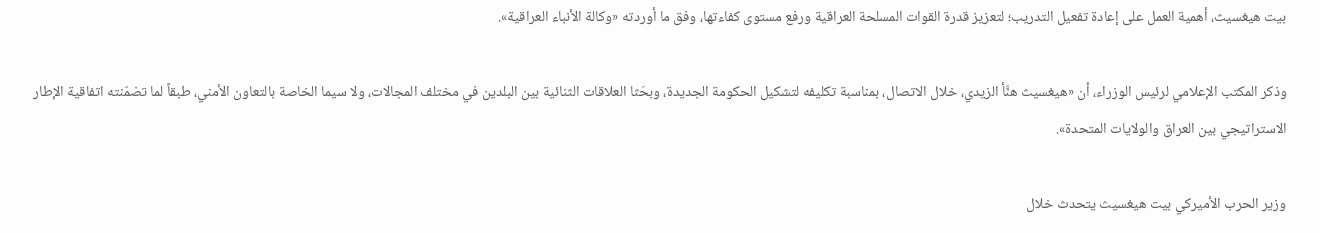بيت هيغسيث، أهمية العمل على إعادة تفعيل التدريب؛ لتعزيز قدرة القوات المسلحة العراقية ورفع مستوى كفاءتها، وفق ما أوردته «وكالة الأنباء العراقية».

وذكر المكتب الإعلامي لرئيس الوزراء، أن «هيغسيث هنَّأ الزيدي، خلال الاتصال، بمناسبة تكليفه لتشكيل الحكومة الجديدة، وبحَثا العلاقات الثنائية بين البلدين في مختلف المجالات، ولا سيما الخاصة بالتعاون الأمني، طبقاً لما تضمّنته اتفاقية الإطار الاستراتيجي بين العراق والولايات المتحدة».

وزير الحرب الأميركي بيت هيغسيث يتحدث خلال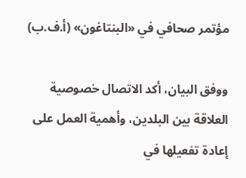مؤتمر صحافي في «البنتاغون» (أ.ف.ب)

ووفق البيان، أكد الاتصال خصوصية العلاقة بين البلدين، وأهمية العمل على إعادة تفعيلها في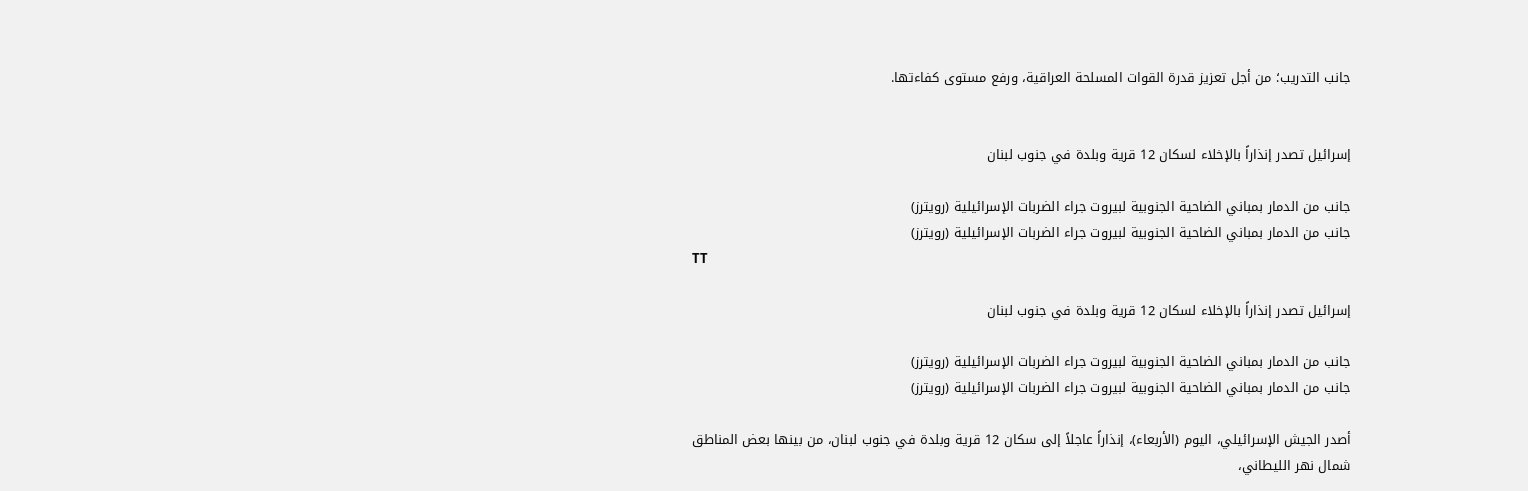جانب التدريب؛ من أجل تعزيز قدرة القوات المسلحة العراقية، ورفع مستوى كفاءتها.


إسرائيل تصدر إنذاراً بالإخلاء لسكان 12 قرية وبلدة في جنوب لبنان

جانب من الدمار بمباني الضاحية الجنوبية لبيروت جراء الضربات الإسرائيلية (رويترز)
جانب من الدمار بمباني الضاحية الجنوبية لبيروت جراء الضربات الإسرائيلية (رويترز)
TT

إسرائيل تصدر إنذاراً بالإخلاء لسكان 12 قرية وبلدة في جنوب لبنان

جانب من الدمار بمباني الضاحية الجنوبية لبيروت جراء الضربات الإسرائيلية (رويترز)
جانب من الدمار بمباني الضاحية الجنوبية لبيروت جراء الضربات الإسرائيلية (رويترز)

أصدر الجيش الإسرائيلي، اليوم (الأربعاء)، إنذاراً عاجلاً إلى سكان 12 قرية وبلدة في جنوب لبنان، من بينها بعض المناطق شمال نهر الليطاني،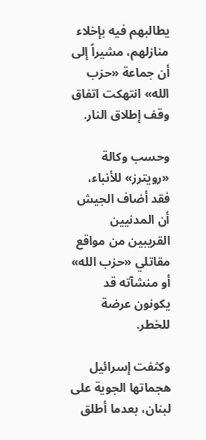يطالبهم فيه بإخلاء منازلهم، مشيراً إلى أن جماعة «حزب الله» انتهكت اتفاق وقف إطلاق النار.

وحسب وكالة «رويترز» للأنباء، فقد أضاف الجيش أن المدنيين القريبين من مواقع مقاتلي «حزب الله» أو منشآته قد يكونون عرضة للخطر.

وكثفت إسرائيل هجماتها الجوية على لبنان، ‌بعدما أطلق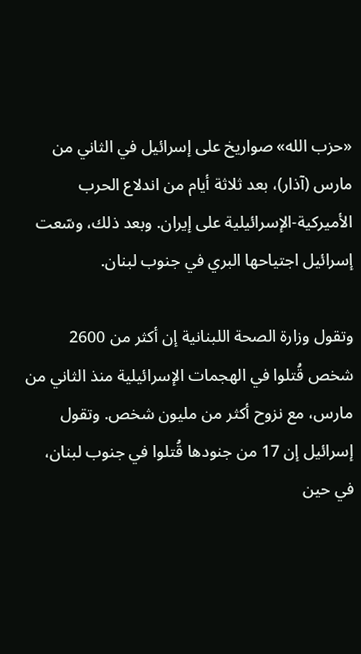«حزب الله» صواريخ على إسرائيل في الثاني ‌من مارس (آذار)، بعد ثلاثة أيام من اندلاع الحرب الأميركية-الإسرائيلية على إيران. وبعد ذلك، وسّعت إسرائيل اجتياحها البري في جنوب لبنان.

وتقول وزارة الصحة اللبنانية إن أكثر من ‌2600 شخص قُتلوا في الهجمات الإسرائيلية منذ الثاني من مارس، مع نزوح أكثر من مليون شخص. وتقول إسرائيل إن 17 من جنودها قُتلوا في جنوب لبنان، في حين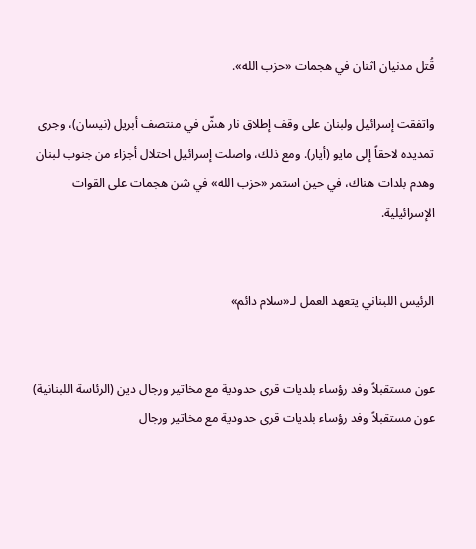قُتل مدنيان اثنان في هجمات «حزب الله».

واتفقت إسرائيل ولبنان على وقف إطلاق نار هشّ في منتصف أبريل (نيسان)، وجرى تمديده لاحقاً إلى مايو (أيار). ومع ذلك، واصلت إسرائيل احتلال أجزاء من جنوب لبنان وهدم بلدات هناك، في حين استمر «حزب الله» في شن هجمات على القوات الإسرائيلية.


الرئيس اللبناني يتعهد العمل لـ«سلام دائم»


عون مستقبلاً وفد رؤساء بلديات قرى حدودية مع مخاتير ورجال دين (الرئاسة اللبنانية)
عون مستقبلاً وفد رؤساء بلديات قرى حدودية مع مخاتير ورجال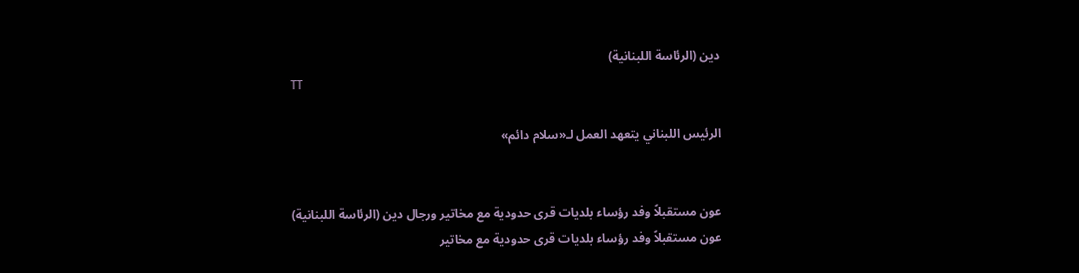دين (الرئاسة اللبنانية)
TT

الرئيس اللبناني يتعهد العمل لـ«سلام دائم»


عون مستقبلاً وفد رؤساء بلديات قرى حدودية مع مخاتير ورجال دين (الرئاسة اللبنانية)
عون مستقبلاً وفد رؤساء بلديات قرى حدودية مع مخاتير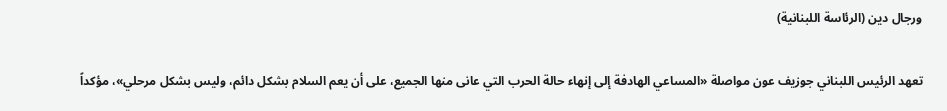ورجال دين (الرئاسة اللبنانية)

تعهد الرئيس اللبناني جوزيف عون مواصلة «المساعي الهادفة إلى إنهاء حالة الحرب التي عانى منها الجميع، على أن يعم السلام بشكل دائم، وليس بشكل مرحلي»، مؤكداً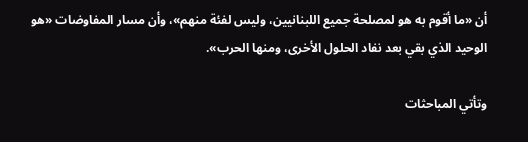أن «ما أقوم به هو لمصلحة جميع اللبنانيين، وليس لفئة منهم»، وأن مسار المفاوضات «هو الوحيد الذي بقي بعد نفاد الحلول الأخرى، ومنها الحرب».

وتأتي المباحثات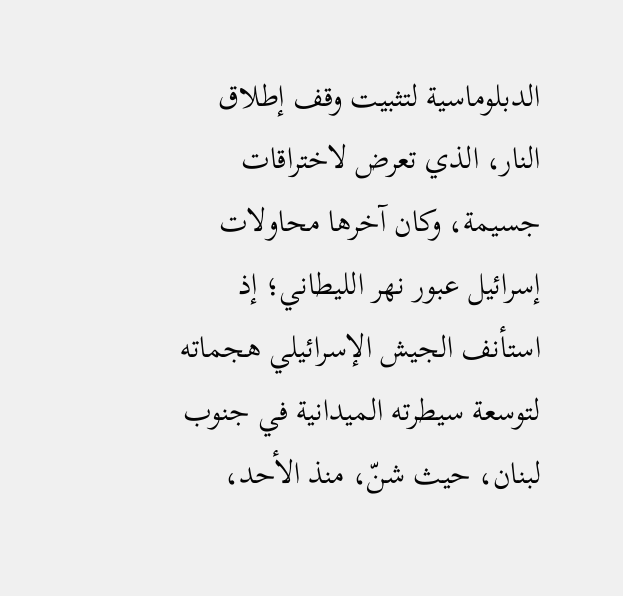الدبلوماسية لتثبيت وقف إطلاق النار، الذي تعرض لاختراقات جسيمة، وكان آخرها محاولات إسرائيل عبور نهر الليطاني؛ إذ استأنف الجيش الإسرائيلي هجماته لتوسعة سيطرته الميدانية في جنوب لبنان، حيث شنّ، منذ الأحد،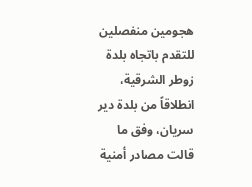هجومين منفصلين للتقدم باتجاه بلدة زوطر الشرقية، انطلاقاً من بلدة دير سريان، وفق ما قالت مصادر أمنية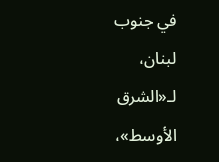في جنوب لبنان، لـ«الشرق الأوسط»،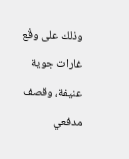وذلك على وقْع غارات جوية عنيفة، وقصف مدفعي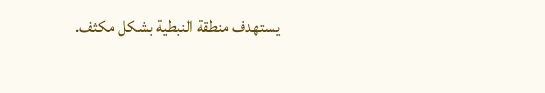يستهدف منطقة النبطية بشكل مكثف.